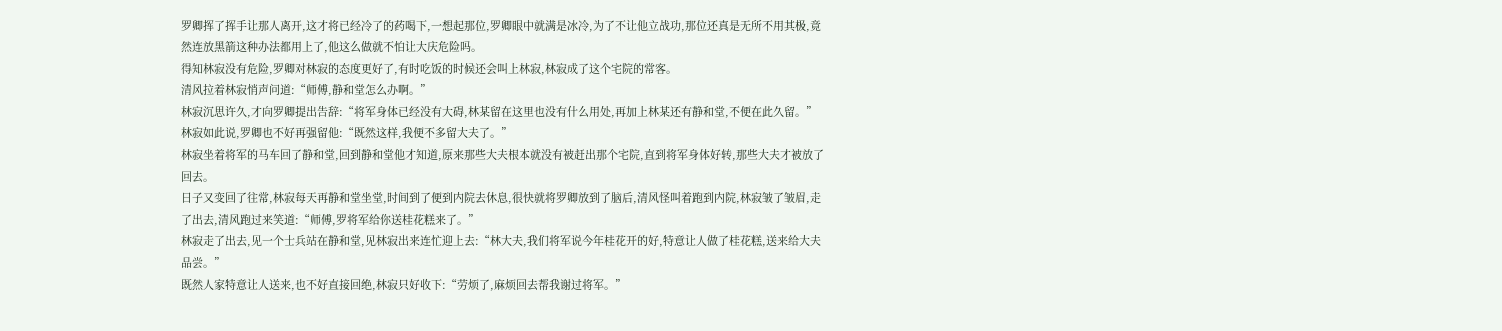罗卿挥了挥手让那人离开,这才将已经冷了的药喝下,一想起那位,罗卿眼中就满是冰冷,为了不让他立战功,那位还真是无所不用其极,竟然连放黑箭这种办法都用上了,他这么做就不怕让大庆危险吗。
得知林寂没有危险,罗卿对林寂的态度更好了,有时吃饭的时候还会叫上林寂,林寂成了这个宅院的常客。
清风拉着林寂悄声问道:“师傅,静和堂怎么办啊。”
林寂沉思许久,才向罗卿提出告辞:“将军身体已经没有大碍,林某留在这里也没有什么用处,再加上林某还有静和堂,不便在此久留。”
林寂如此说,罗卿也不好再强留他:“既然这样,我便不多留大夫了。”
林寂坐着将军的马车回了静和堂,回到静和堂他才知道,原来那些大夫根本就没有被赶出那个宅院,直到将军身体好转,那些大夫才被放了回去。
日子又变回了往常,林寂每天再静和堂坐堂,时间到了便到内院去休息,很快就将罗卿放到了脑后,清风怪叫着跑到内院,林寂皱了皱眉,走了出去,清风跑过来笑道:“师傅,罗将军给你送桂花糕来了。”
林寂走了出去,见一个士兵站在静和堂,见林寂出来连忙迎上去:“林大夫,我们将军说今年桂花开的好,特意让人做了桂花糕,送来给大夫品尝。”
既然人家特意让人送来,也不好直接回绝,林寂只好收下:“劳烦了,麻烦回去帮我谢过将军。”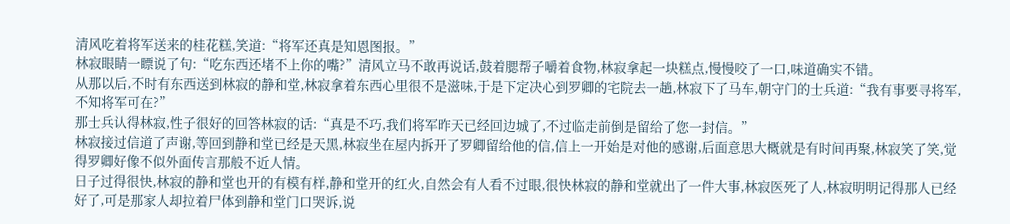清风吃着将军送来的桂花糕,笑道:“将军还真是知恩图报。”
林寂眼睛一瞟说了句:“吃东西还堵不上你的嘴?”清风立马不敢再说话,鼓着腮帮子嚼着食物,林寂拿起一块糕点,慢慢咬了一口,味道确实不错。
从那以后,不时有东西送到林寂的静和堂,林寂拿着东西心里很不是滋味,于是下定决心到罗卿的宅院去一趟,林寂下了马车,朝守门的士兵道:“我有事要寻将军,不知将军可在?”
那士兵认得林寂,性子很好的回答林寂的话:“真是不巧,我们将军昨天已经回边城了,不过临走前倒是留给了您一封信。”
林寂接过信道了声谢,等回到静和堂已经是天黑,林寂坐在屋内拆开了罗卿留给他的信,信上一开始是对他的感谢,后面意思大概就是有时间再聚,林寂笑了笑,觉得罗卿好像不似外面传言那般不近人情。
日子过得很快,林寂的静和堂也开的有模有样,静和堂开的红火,自然会有人看不过眼,很快林寂的静和堂就出了一件大事,林寂医死了人,林寂明明记得那人已经好了,可是那家人却拉着尸体到静和堂门口哭诉,说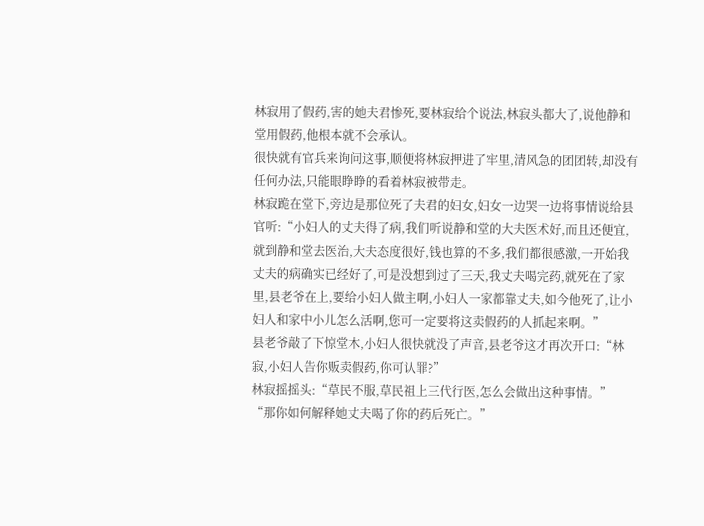林寂用了假药,害的她夫君惨死,要林寂给个说法,林寂头都大了,说他静和堂用假药,他根本就不会承认。
很快就有官兵来询问这事,顺便将林寂押进了牢里,清风急的团团转,却没有任何办法,只能眼睁睁的看着林寂被带走。
林寂跪在堂下,旁边是那位死了夫君的妇女,妇女一边哭一边将事情说给县官听:“小妇人的丈夫得了病,我们听说静和堂的大夫医术好,而且还便宜,就到静和堂去医治,大夫态度很好,钱也算的不多,我们都很感激,一开始我丈夫的病确实已经好了,可是没想到过了三天,我丈夫喝完药,就死在了家里,县老爷在上,要给小妇人做主啊,小妇人一家都靠丈夫,如今他死了,让小妇人和家中小儿怎么活啊,您可一定要将这卖假药的人抓起来啊。”
县老爷敲了下惊堂木,小妇人很快就没了声音,县老爷这才再次开口:“林寂,小妇人告你贩卖假药,你可认罪?”
林寂摇摇头:“草民不服,草民祖上三代行医,怎么会做出这种事情。”
“那你如何解释她丈夫喝了你的药后死亡。”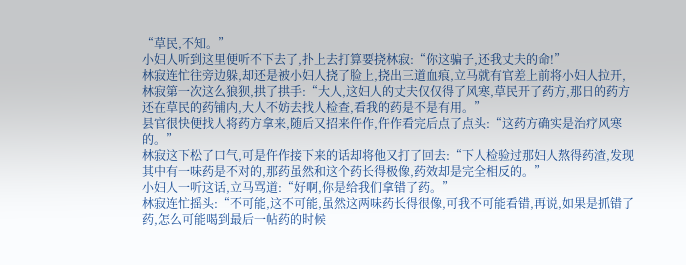“草民,不知。”
小妇人听到这里便听不下去了,扑上去打算要挠林寂:“你这骗子,还我丈夫的命!”
林寂连忙往旁边躲,却还是被小妇人挠了脸上,挠出三道血痕,立马就有官差上前将小妇人拉开,林寂第一次这么狼狈,拱了拱手:“大人,这妇人的丈夫仅仅得了风寒,草民开了药方,那日的药方还在草民的药铺内,大人不妨去找人检查,看我的药是不是有用。”
县官很快便找人将药方拿来,随后又招来仵作,仵作看完后点了点头:“这药方确实是治疗风寒的。”
林寂这下松了口气,可是仵作接下来的话却将他又打了回去:“下人检验过那妇人熬得药渣,发现其中有一味药是不对的,那药虽然和这个药长得极像,药效却是完全相反的。”
小妇人一听这话,立马骂道:“好啊,你是给我们拿错了药。”
林寂连忙摇头:“不可能,这不可能,虽然这两味药长得很像,可我不可能看错,再说,如果是抓错了药,怎么可能喝到最后一帖药的时候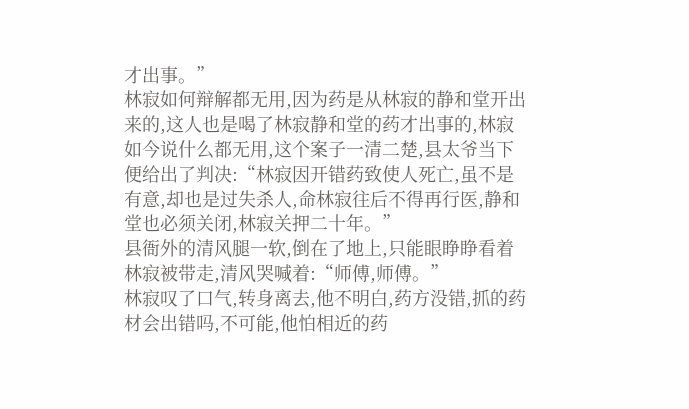才出事。”
林寂如何辩解都无用,因为药是从林寂的静和堂开出来的,这人也是喝了林寂静和堂的药才出事的,林寂如今说什么都无用,这个案子一清二楚,县太爷当下便给出了判决:“林寂因开错药致使人死亡,虽不是有意,却也是过失杀人,命林寂往后不得再行医,静和堂也必须关闭,林寂关押二十年。”
县衙外的清风腿一软,倒在了地上,只能眼睁睁看着林寂被带走,清风哭喊着:“师傅,师傅。”
林寂叹了口气,转身离去,他不明白,药方没错,抓的药材会出错吗,不可能,他怕相近的药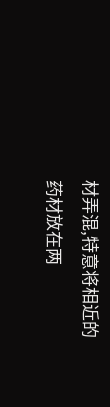材弄混,特意将相近的药材放在两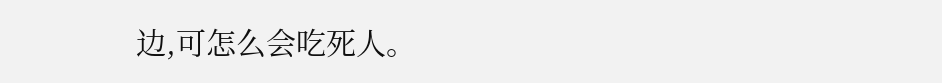边,可怎么会吃死人。